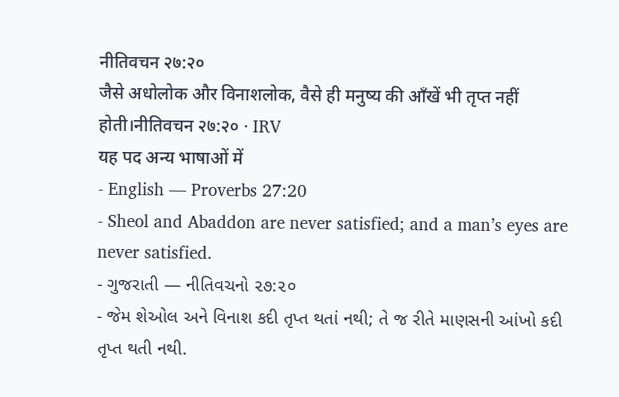नीतिवचन २७:२०
जैसे अधोलोक और विनाशलोक, वैसे ही मनुष्य की आँखें भी तृप्त नहीं होती।नीतिवचन २७:२० · IRV
यह पद अन्य भाषाओं में
- English — Proverbs 27:20
- Sheol and Abaddon are never satisfied; and a man’s eyes are never satisfied.
- ગુજરાતી — નીતિવચનો ૨૭:૨૦
- જેમ શેઓલ અને વિનાશ કદી તૃપ્ત થતાં નથી; તે જ રીતે માણસની આંખો કદી તૃપ્ત થતી નથી.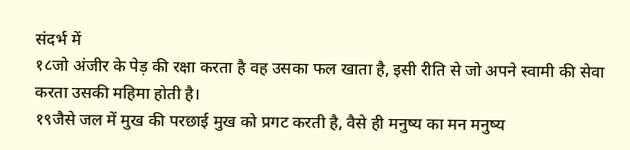संदर्भ में
१८जो अंजीर के पेड़ की रक्षा करता है वह उसका फल खाता है, इसी रीति से जो अपने स्वामी की सेवा करता उसकी महिमा होती है।
१९जैसे जल में मुख की परछाई मुख को प्रगट करती है, वैसे ही मनुष्य का मन मनुष्य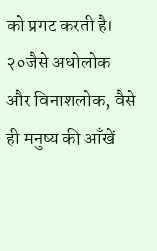को प्रगट करती है।
२०जैसे अधोलोक और विनाशलोक, वैसे ही मनुष्य की आँखें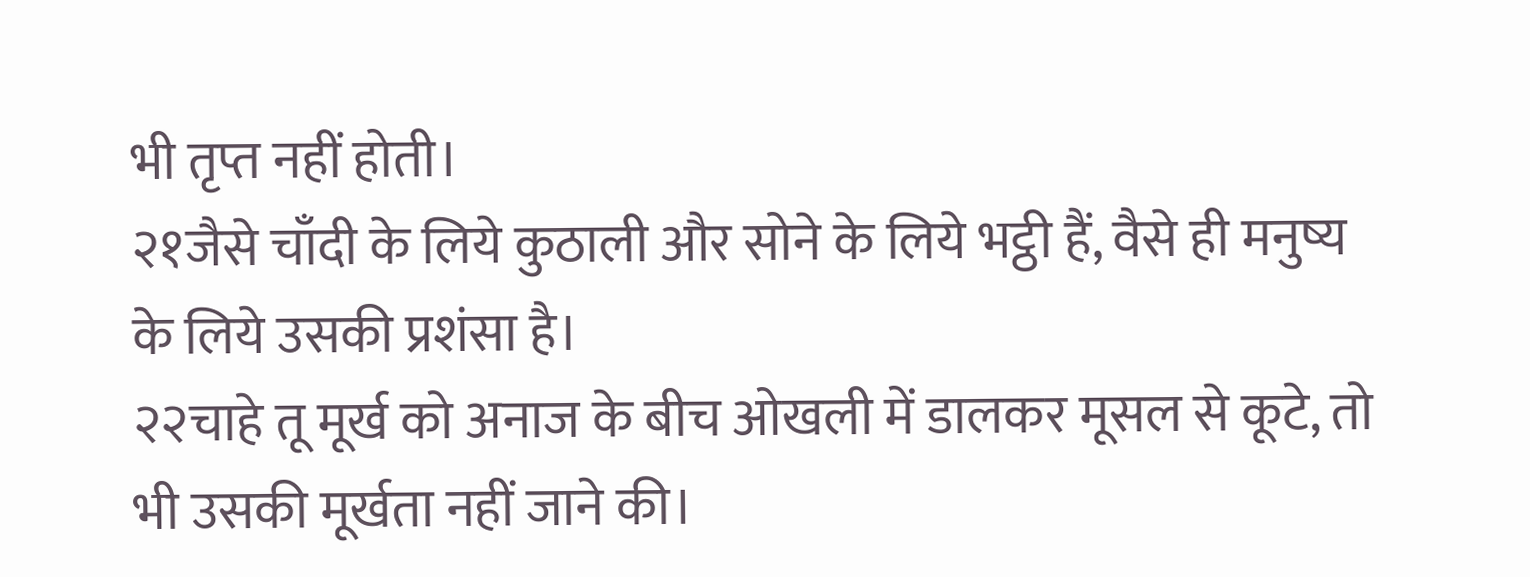भी तृप्त नहीं होती।
२१जैसे चाँदी के लिये कुठाली और सोने के लिये भट्ठी हैं, वैसे ही मनुष्य के लिये उसकी प्रशंसा है।
२२चाहे तू मूर्ख को अनाज के बीच ओखली में डालकर मूसल से कूटे, तो भी उसकी मूर्खता नहीं जाने की।